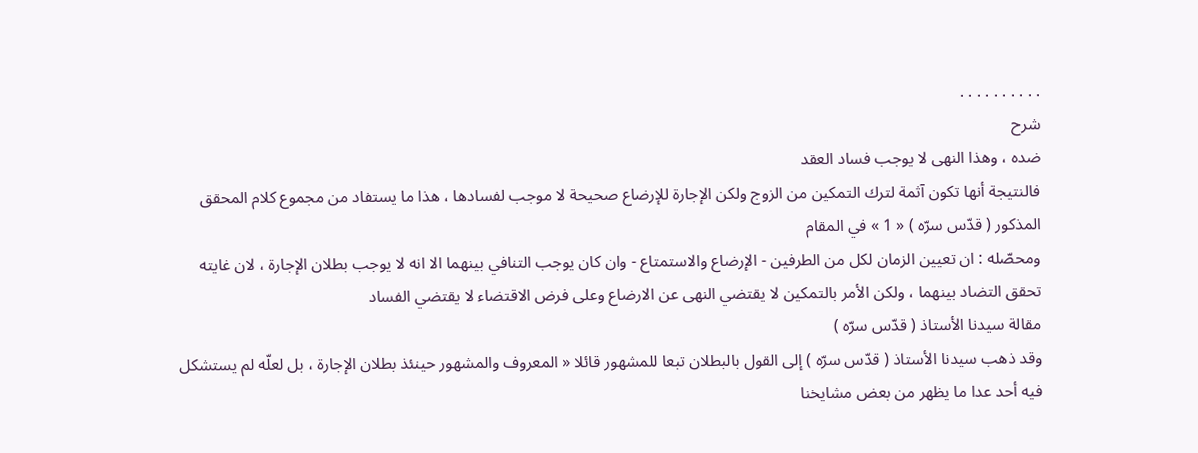. . . . . . . . . .
شرح
ضده ، وهذا النهى لا يوجب فساد العقد
فالنتيجة أنها تكون آثمة لترك التمكين من الزوج ولكن الإجارة للإرضاع صحيحة لا موجب لفسادها ، هذا ما يستفاد من مجموع كلام المحقق المذكور ( قدّس سرّه ) « 1 » في المقام
ومحصّله : ان تعيين الزمان لكل من الطرفين - الإرضاع والاستمتاع - وان كان يوجب التنافي بينهما الا انه لا يوجب بطلان الإجارة ، لان غايته تحقق التضاد بينهما ، ولكن الأمر بالتمكين لا يقتضي النهى عن الارضاع وعلى فرض الاقتضاء لا يقتضي الفساد
مقالة سيدنا الأستاذ ( قدّس سرّه )
وقد ذهب سيدنا الأستاذ ( قدّس سرّه ) إلى القول بالبطلان تبعا للمشهور قائلا « المعروف والمشهور حينئذ بطلان الإجارة ، بل لعلّه لم يستشكل فيه أحد عدا ما يظهر من بعض مشايخنا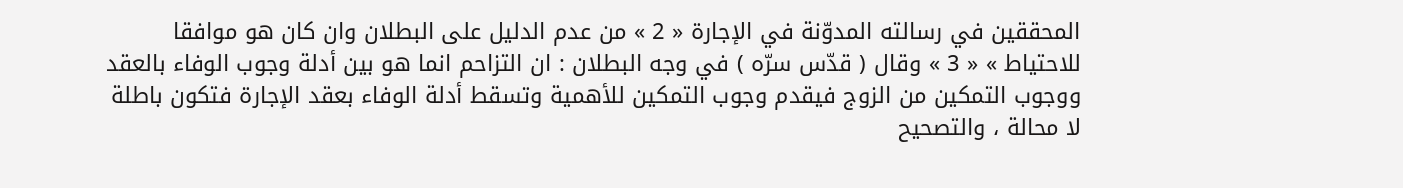المحققين في رسالته المدوّنة في الإجارة « 2 » من عدم الدليل على البطلان وان كان هو موافقا للاحتياط » « 3 » وقال ( قدّس سرّه ) في وجه البطلان : ان التزاحم انما هو بين أدلة وجوب الوفاء بالعقد ووجوب التمكين من الزوج فيقدم وجوب التمكين للأهمية وتسقط أدلة الوفاء بعقد الإجارة فتكون باطلة لا محالة ، والتصحيح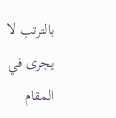بالترتب لا يجرى في المقام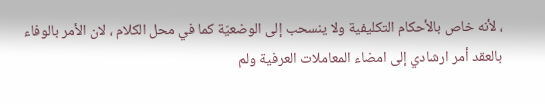، لأنه خاص بالأحكام التكليفية ولا ينسحب إلى الوضعيّة كما في محل الكلام ، لان الأمر بالوفاء بالعقد أمر ارشادي إلى امضاء المعاملات العرفية ولم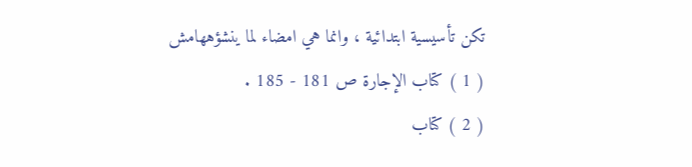تكن تأسيسية ابتدائية ، وانما هي امضاء لما ينشؤههامش
( 1 ) كتاب الإجارة ص 181 - 185 .
( 2 ) كتاب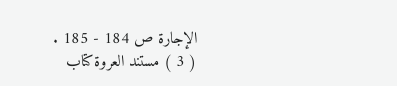الإجارة ص 184 - 185 .
( 3 ) مستند العروة كتاب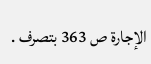الإجارة ص 363 بتصرف .